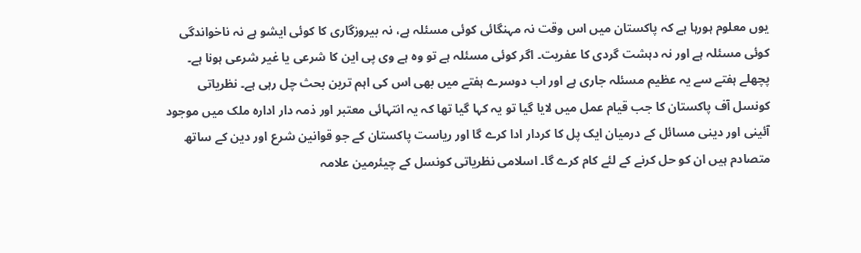یوں معلوم ہورہا ہے کہ پاکستان میں اس وقت نہ مہنگائی کوئی مسئلہ ہے، نہ بیروزگاری کا کوئی ایشو ہے نہ ناخواندگی کوئی مسئلہ ہے اور نہ دہشت گردی کا عفریت۔ اگر کوئی مسئلہ ہے تو وہ ہے وی پی این کا شرعی یا غیر شرعی ہونا ہے۔ پچھلے ہفتے سے یہ عظیم مسئلہ جاری ہے اور اب دوسرے ہفتے میں بھی اس کی اہم ترین بحث چل رہی ہے۔ نظریاتی کونسل آف پاکستان کا جب قیام عمل میں لایا گیا تو یہ کہا گیا تھا کہ یہ انتہائی معتبر اور ذمہ دار ادارہ ملک میں موجود آئینی اور دینی مسائل کے درمیان ایک پل کا کردار ادا کرے گا اور ریاست پاکستان کے جو قوانین شرع اور دین کے ساتھ متصادم ہیں ان کو حل کرنے کے لئے کام کرے گا۔ اسلامی نظریاتی کونسل کے چیئرمین علامہ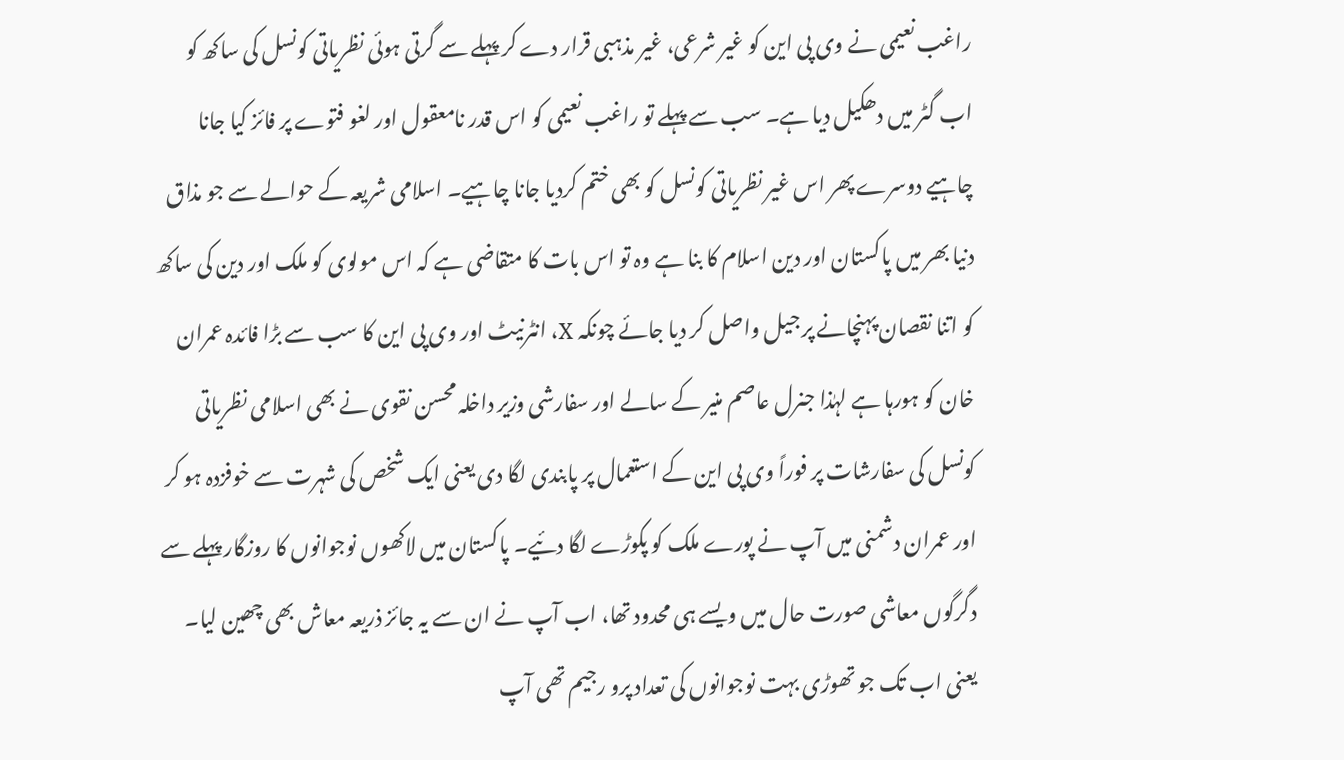راغب نعیمی نے وی پی این کو غیر شرعی، غیر مذہبی قرار دے کر پہلے سے گرتی ہوئی نظریاتی کونسل کی ساکھ کو اب گٹر میں دھکیل دیا ہے۔ سب سے پہلے تو راغب نعیمی کو اس قدر نامعقول اور لغو فتوے پر فائز کیا جانا چاہیے دوسرے پھر اس غیر نظریاتی کونسل کو بھی ختم کردیا جانا چاہیے۔ اسلامی شریعہ کے حوالے سے جو مذاق دنیا بھر میں پاکستان اور دین اسلام کا بنا ہے وہ تو اس بات کا متقاضی ہے کہ اس مولوی کو ملک اور دین کی ساکھ کو اتنا نقصان پہنچانے پر جیل واصل کر دیا جائے چونکہ X، انٹرنیٹ اور وی پی این کا سب سے بڑا فائدہ عمران خان کو ہورہا ہے لہٰذا جنرل عاصم منیر کے سالے اور سفارشی وزیر داخلہ محسن نقوی نے بھی اسلامی نظریاتی کونسل کی سفارشات پر فوراً وی پی این کے استعمال پر پابندی لگا دی یعنی ایک شخص کی شہرت سے خوفزدہ ہو کر اور عمران دشمنی میں آپ نے پورے ملک کو پکوڑے لگا دئیے۔ پاکستان میں لاکھوں نوجوانوں کا روزگار پہلے سے دگرگوں معاشی صورت حال میں ویسے ہی محدود تھا، اب آپ نے ان سے یہ جائز ذریعہ معاش بھی چھین لیا۔ یعنی اب تک جو تھوڑی بہت نوجوانوں کی تعداد پرو رجیم تھی آپ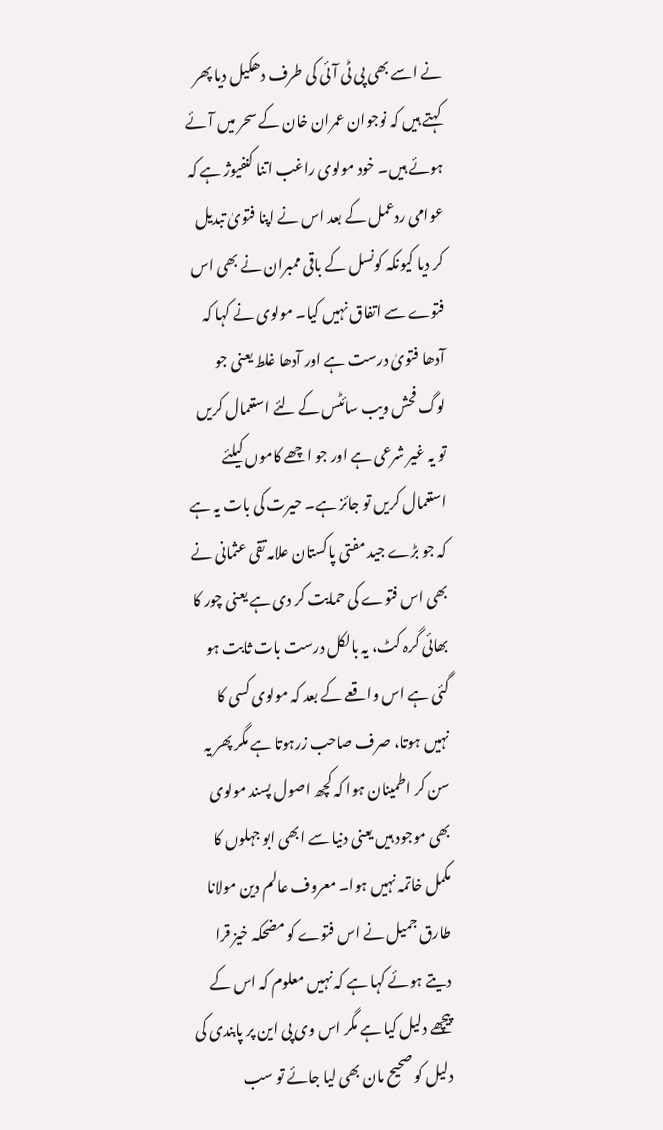نے اسے بھی پی ٹی آئی کی طرف دھکیل دیا پھر کہتے ہیں کہ نوجوان عمران خان کے سحر میں آئے ہوئے ہیں۔ خود مولوی راغب اتنا کنفیوژ ہے کہ عوامی ردعمل کے بعد اس نے اپنا فتویٰ تبدیل کر دیا کیونکہ کونسل کے باقی ممبران نے بھی اس فتوے سے اتفاق نہیں کیا۔ مولوی نے کہا کہ آدھا فتویٰ درست ہے اور آدھا غلط یعنی جو لوگ فحش ویب سائٹس کے لئے استعمال کریں تو یہ غیر شرعی ہے اور جو اچھے کاموں کیلئے استعمال کریں تو جائز ہے۔ حیرت کی بات یہ ہے کہ جو بڑے جید مفتی پاکستان علامہ تقی عثمانی نے بھی اس فتوے کی حمایت کر دی ہے یعنی چور کا بھائی گرہ کٹ، یہ بالکل درست بات ثابت ہو گئی ہے اس واقعے کے بعد کہ مولوی کسی کا نہیں ہوتا، صرف صاحب زرہوتا ہے مگر پھر یہ سن کر اطمینان ہوا کہ کچھ اصول پسند مولوی بھی موجود ہیں یعنی دنیا سے ابھی ابو جہلوں کا مکمل خاتمہ نہیں ہوا۔ معروف عالم دین مولانا طارق جمیل نے اس فتوے کو مضحکہ خیز قرا دیتے ہوئے کہا ہے کہ نہیں معلوم کہ اس کے پیچھے دلیل کیا ہے مگر اس وی پی این پر پابندی کی دلیل کو صحیح مان بھی لیا جائے تو سب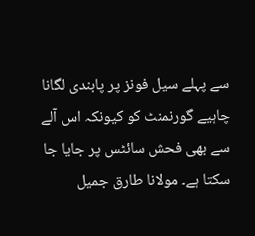سے پہلے سیل فونز پر پابندی لگانا چاہیے گورنمنٹ کو کیونکہ اس آلے سے بھی فحش سائٹس پر جایا جا سکتا ہے۔ مولانا طارق جمیل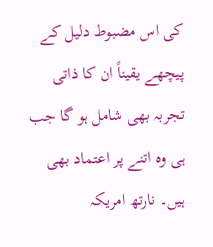کی اس مضبوط دلیل کے پیچھے یقیناً ان کا ذاتی تجربہ بھی شامل ہو گا جب ہی وہ اتنے پر اعتماد بھی ہیں۔ نارتھ امریکہ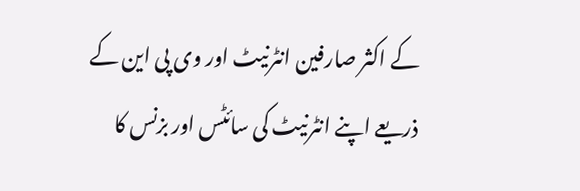کے اکثر صارفین انٹرنیٹ اور وی پی این کے ذریعے اپنے انٹرنیٹ کی سائٹس اور بزنس کا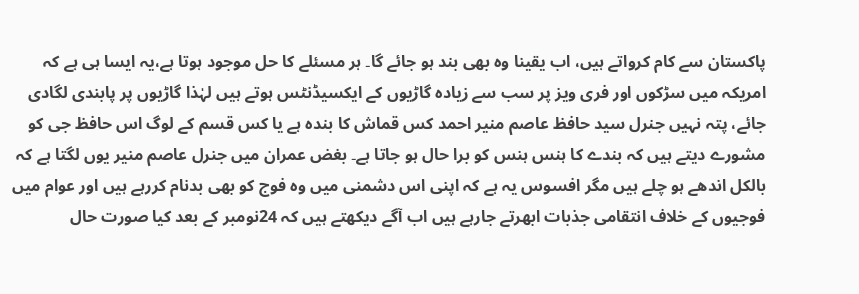پاکستان سے کام کرواتے ہیں، اب یقینا وہ بھی بند ہو جائے گا۔ ہر مسئلے کا حل موجود ہوتا ہے،یہ ایسا ہی ہے کہ امریکہ میں سڑکوں اور فری ویز پر سب سے زیادہ گاڑیوں کے ایکسیڈنٹس ہوتے ہیں لہٰذا گاڑیوں پر پابندی لگادی جائے، پتہ نہیں جنرل سید حافظ عاصم منیر احمد کس قماش کا بندہ ہے یا کس قسم کے لوگ اس حافظ جی کو مشورے دیتے ہیں کہ بندے کا ہنس ہنس کو برا حال ہو جاتا ہے۔ بغض عمران میں جنرل عاصم منیر یوں لگتا ہے کہ بالکل اندھے ہو چلے ہیں مگر افسوس یہ ہے کہ اپنی اس دشمنی میں وہ فوج کو بھی بدنام کررہے ہیں اور عوام میں فوجیوں کے خلاف انتقامی جذبات ابھرتے جارہے ہیں اب آگے دیکھتے ہیں کہ 24نومبر کے بعد کیا صورت حال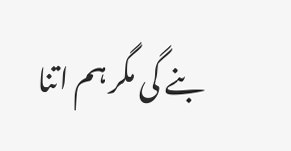بنے گی مگر ہم اتنا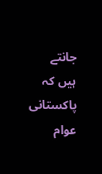جانتے ہیں کہ پاکستانی عوام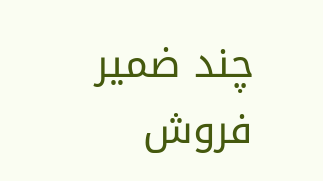چند ضمیر فروش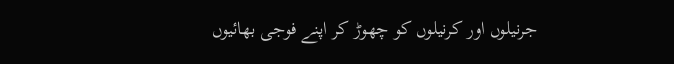جرنیلوں اور کرنیلوں کو چھوڑ کر اپنے فوجی بھائیوں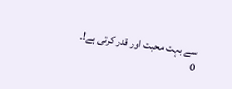سے بہت محبت اور قدر کرتی ہے!۔
0